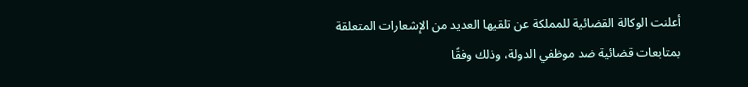أعلنت الوكالة القضائية للمملكة عن تلقيها العديد من الإشعارات المتعلقة بمتابعات قضائية ضد موظفي الدولة، وذلك وفقًا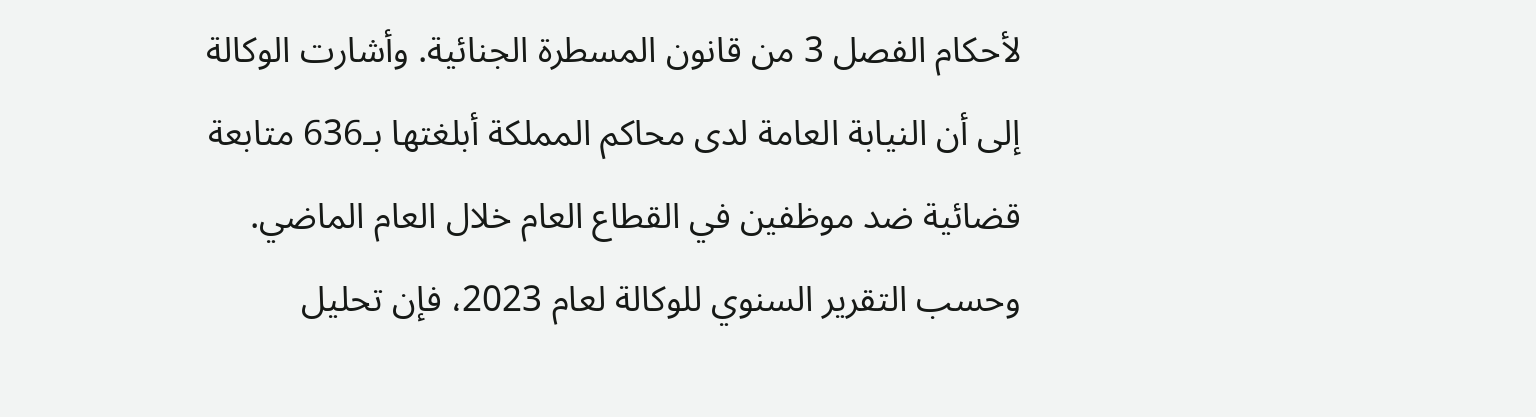لأحكام الفصل 3 من قانون المسطرة الجنائية. وأشارت الوكالة إلى أن النيابة العامة لدى محاكم المملكة أبلغتها بـ636 متابعة قضائية ضد موظفين في القطاع العام خلال العام الماضي.
وحسب التقرير السنوي للوكالة لعام 2023، فإن تحليل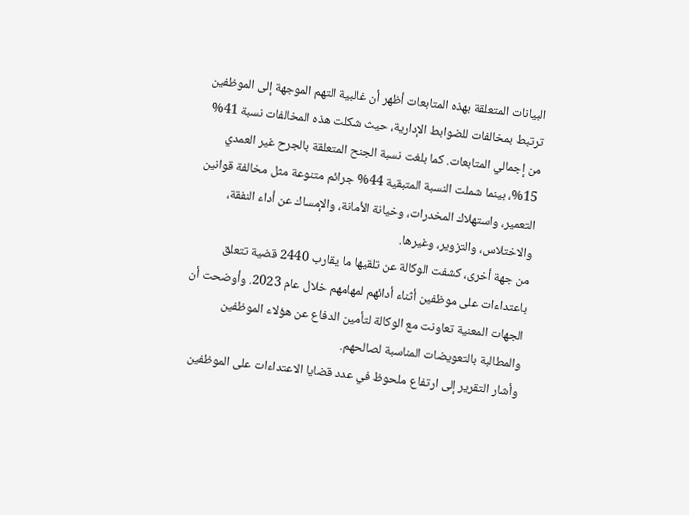البيانات المتعلقة بهذه المتابعات أظهر أن غالبية التهم الموجهة إلى الموظفين ترتبط بمخالفات للضوابط الإدارية، حيث شكلت هذه المخالفات نسبة 41% من إجمالي المتابعات. كما بلغت نسبة الجنح المتعلقة بالجرح غير العمدي 15%، بينما شملت النسبة المتبقية 44% جرائم متنوعة مثل مخالفة قوانين التعمير، واستهلاك المخدرات، وخيانة الأمانة، والإمساك عن أداء النفقة، والاختلاس، والتزوير، وغيرها.
من جهة أخرى، كشفت الوكالة عن تلقيها ما يقارب 2440 قضية تتعلق باعتداءات على موظفين أثناء أدائهم لمهامهم خلال عام 2023. وأوضحت أن الجهات المعنية تعاونت مع الوكالة لتأمين الدفاع عن هؤلاء الموظفين والمطالبة بالتعويضات المناسبة لصالحهم.
وأشار التقرير إلى ارتفاع ملحوظ في عدد قضايا الاعتداءات على الموظفين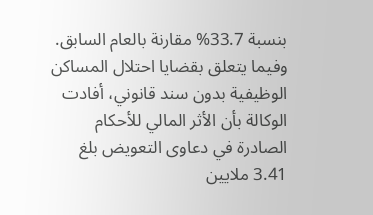بنسبة 33.7% مقارنة بالعام السابق.
وفيما يتعلق بقضايا احتلال المساكن الوظيفية بدون سند قانوني، أفادت الوكالة بأن الأثر المالي للأحكام الصادرة في دعاوى التعويض بلغ 3.41 ملايين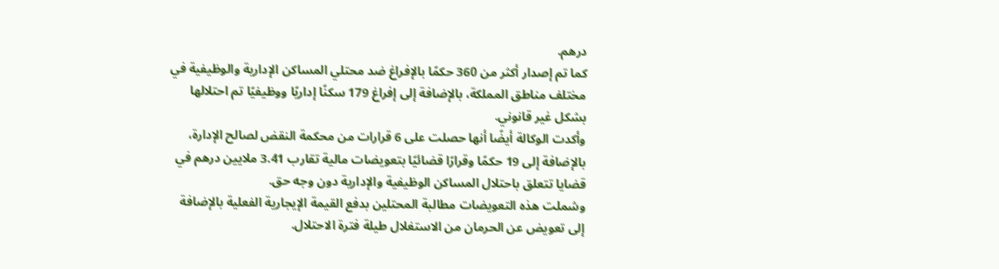درهم.
كما تم إصدار أكثر من 360 حكمًا بالإفراغ ضد محتلي المساكن الإدارية والوظيفية في مختلف مناطق المملكة، بالإضافة إلى إفراغ 179 سكنًا إداريًا ووظيفيًا تم احتلالها بشكل غير قانوني.
وأكدت الوكالة أيضًا أنها حصلت على 6 قرارات من محكمة النقض لصالح الإدارة، بالإضافة إلى 19 حكمًا وقرارًا قضائيًا بتعويضات مالية تقارب 3.41 ملايين درهم في قضايا تتعلق باحتلال المساكن الوظيفية والإدارية دون وجه حق.
وشملت هذه التعويضات مطالبة المحتلين بدفع القيمة الإيجارية الفعلية بالإضافة إلى تعويض عن الحرمان من الاستغلال طيلة فترة الاحتلال.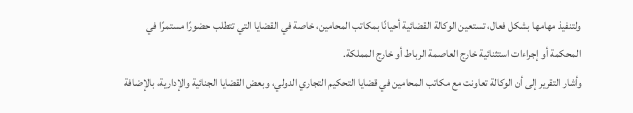ولتنفيذ مهامها بشكل فعال، تستعين الوكالة القضائية أحيانًا بمكاتب المحامين، خاصة في القضايا التي تتطلب حضورًا مستمرًا في المحكمة أو إجراءات استثنائية خارج العاصمة الرباط أو خارج المملكة.
وأشار التقرير إلى أن الوكالة تعاونت مع مكاتب المحامين في قضايا التحكيم التجاري الدولي، وبعض القضايا الجنائية والإدارية، بالإضافة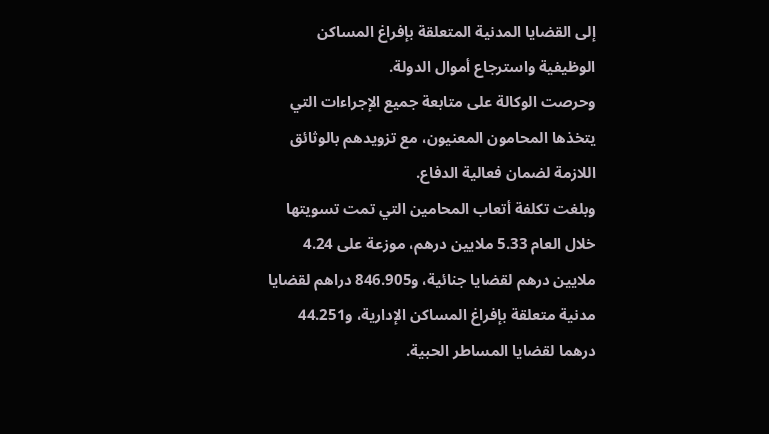إلى القضايا المدنية المتعلقة بإفراغ المساكن الوظيفية واسترجاع أموال الدولة.
وحرصت الوكالة على متابعة جميع الإجراءات التي يتخذها المحامون المعنيون، مع تزويدهم بالوثائق اللازمة لضمان فعالية الدفاع.
وبلغت تكلفة أتعاب المحامين التي تمت تسويتها خلال العام 5.33 ملايين درهم، موزعة على 4.24 ملايين درهم لقضايا جنائية، و846.905 دراهم لقضايا مدنية متعلقة بإفراغ المساكن الإدارية، و44.251 درهما لقضايا المساطر الحبية.